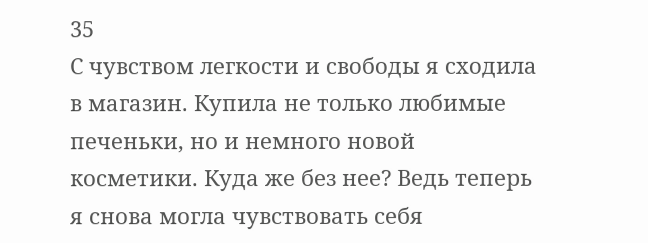35
С чувством легкости и свободы я сходила в магазин. Купила не только любимые печеньки, но и немного новой косметики. Куда же без нее? Ведь теперь я снова могла чувствовать себя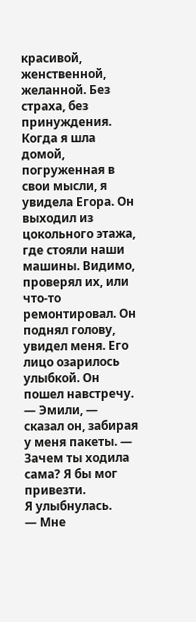красивой, женственной, желанной. Без страха, без принуждения.
Когда я шла домой, погруженная в свои мысли, я увидела Егора. Он выходил из цокольного этажа, где стояли наши машины. Видимо, проверял их, или что-то ремонтировал. Он поднял голову, увидел меня. Его лицо озарилось улыбкой. Он пошел навстречу.
— Эмили, — сказал он, забирая у меня пакеты. — Зачем ты ходила сама? Я бы мог привезти.
Я улыбнулась.
— Мне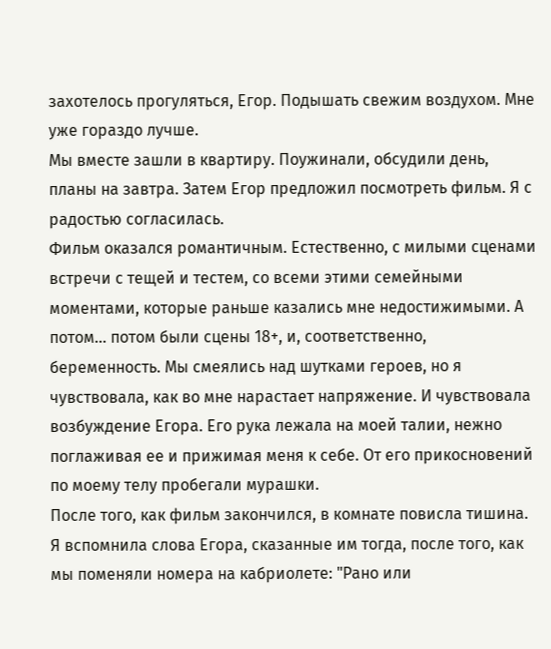захотелось прогуляться, Егор. Подышать свежим воздухом. Мне уже гораздо лучше.
Мы вместе зашли в квартиру. Поужинали, обсудили день, планы на завтра. Затем Егор предложил посмотреть фильм. Я с радостью согласилась.
Фильм оказался романтичным. Естественно, с милыми сценами встречи с тещей и тестем, со всеми этими семейными моментами, которые раньше казались мне недостижимыми. А потом… потом были сцены 18+, и, соответственно, беременность. Мы смеялись над шутками героев, но я чувствовала, как во мне нарастает напряжение. И чувствовала возбуждение Егора. Его рука лежала на моей талии, нежно поглаживая ее и прижимая меня к себе. От его прикосновений по моему телу пробегали мурашки.
После того, как фильм закончился, в комнате повисла тишина. Я вспомнила слова Егора, сказанные им тогда, после того, как мы поменяли номера на кабриолете: "Рано или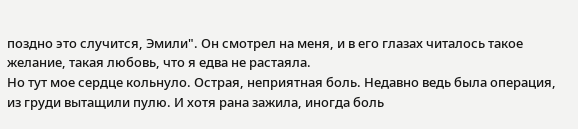поздно это случится, Эмили". Он смотрел на меня, и в его глазах читалось такое желание, такая любовь, что я едва не растаяла.
Но тут мое сердце кольнуло. Острая, неприятная боль. Недавно ведь была операция, из груди вытащили пулю. И хотя рана зажила, иногда боль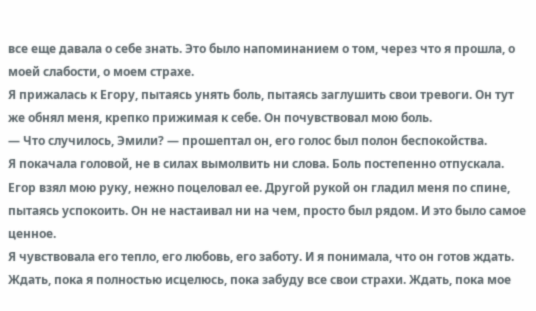все еще давала о себе знать. Это было напоминанием о том, через что я прошла, о моей слабости, о моем страхе.
Я прижалась к Егору, пытаясь унять боль, пытаясь заглушить свои тревоги. Он тут же обнял меня, крепко прижимая к себе. Он почувствовал мою боль.
— Что случилось, Эмили? — прошептал он, его голос был полон беспокойства.
Я покачала головой, не в силах вымолвить ни слова. Боль постепенно отпускала.
Егор взял мою руку, нежно поцеловал ее. Другой рукой он гладил меня по спине, пытаясь успокоить. Он не настаивал ни на чем, просто был рядом. И это было самое ценное.
Я чувствовала его тепло, его любовь, его заботу. И я понимала, что он готов ждать. Ждать, пока я полностью исцелюсь, пока забуду все свои страхи. Ждать, пока мое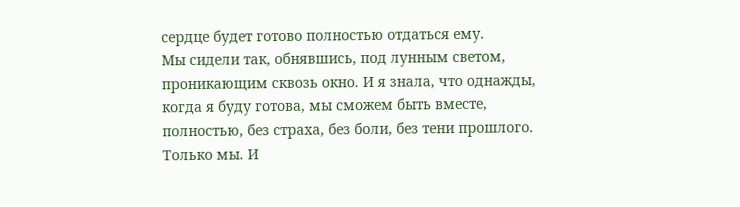сердце будет готово полностью отдаться ему.
Мы сидели так, обнявшись, под лунным светом, проникающим сквозь окно. И я знала, что однажды, когда я буду готова, мы сможем быть вместе, полностью, без страха, без боли, без тени прошлого. Только мы. И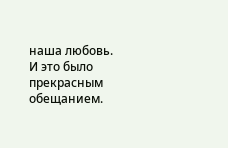наша любовь. И это было прекрасным обещанием.